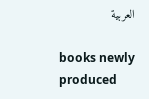العربية

books newly produced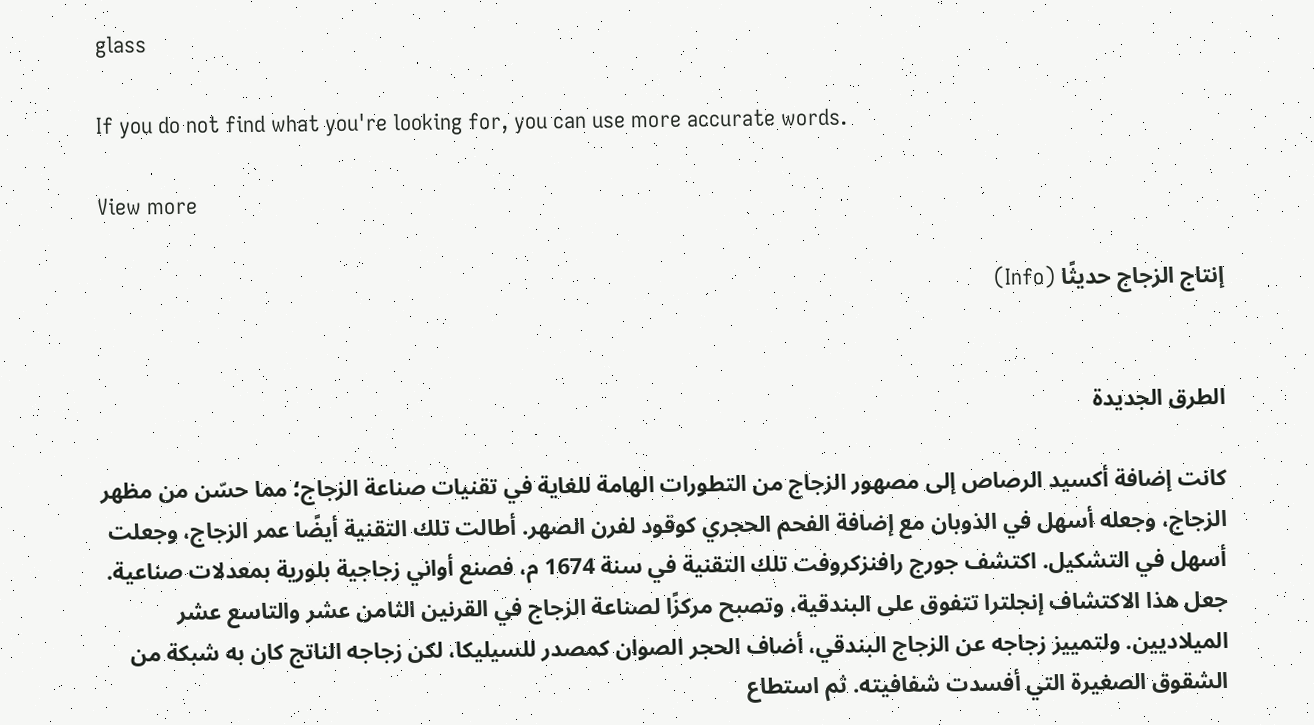glass

If you do not find what you're looking for, you can use more accurate words.

View more

إنتاج الزجاج حديثًا (Info)


الطرق الجديدة

كانت إضافة أكسيد الرصاص إلى مصهور الزجاج من التطورات الهامة للغاية في تقنيات صناعة الزجاج؛ مما حسّن من مظهر الزجاج، وجعله أسهل في الذوبان مع إضافة الفحم الحجري كوقود لفرن الصهر. أطالت تلك التقنية أيضًا عمر الزجاج، وجعلت أسهل في التشكيل. اكتشف جورج رافنزكروفت تلك التقنية في سنة 1674 م، فصنع أواني زجاجية بلورية بمعدلات صناعية. جعل هذا الاكتشاف إنجلترا تتفوق على البندقية، وتصبح مركزًا لصناعة الزجاج في القرنين الثامن عشر والتاسع عشر الميلاديين. ولتمييز زجاجه عن الزجاج البندقي، أضاف الحجر الصوان كمصدر للسيليكا، لكن زجاجه الناتج كان به شبكة من الشقوق الصغيرة التي أفسدت شفافيته. ثم استطاع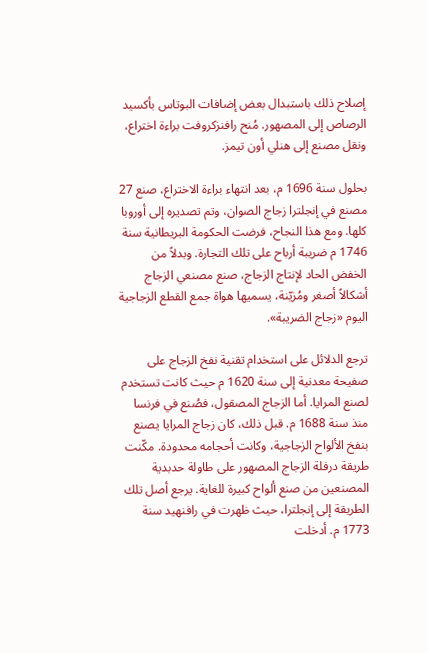إصلاح ذلك باستبدال بعض إضافات البوتاس بأكسيد الرصاص إلى المصهور. مُنح رافنزكروفت براءة اختراع، ونقل مصنع إلى هنلي أون تيمز.

بحلول سنة 1696 م، بعد انتهاء براءة الاختراع، صنع 27 مصنع في إنجلترا زجاج الصوان، وتم تصديره إلى أوروبا كلها. ومع هذا النجاح، فرضت الحكومة البريطانية سنة 1746 م ضريبة أرباح على تلك التجارة. وبدلاً من الخفض الحاد لإنتاج الزجاج، صنع مصنعي الزجاج أشكالاً أصغر ومُزيّنة، يسميها هواة جمع القطع الزجاجية اليوم «زجاج الضريبة».

ترجع الدلائل على استخدام تقنية نفخ الزجاج على صفيحة معدنية إلى سنة 1620 م حيث كانت تستخدم لصنع المرايا. أما الزجاج المصقول، فصُنع في فرنسا منذ سنة 1688 م. قبل ذلك، كان زجاج المرايا يصنع بنفخ الألواح الزجاجية، وكانت أحجامه محدودة. مكّنت طريقة درفلة الزجاج المصهور على طاولة حدبدية المصنعين من صنع ألواح كبيرة للغاية. يرجع أصل تلك الطريقة إلى إنجلترا، حيث ظهرت في رافنهيد سنة 1773 م. أدخلت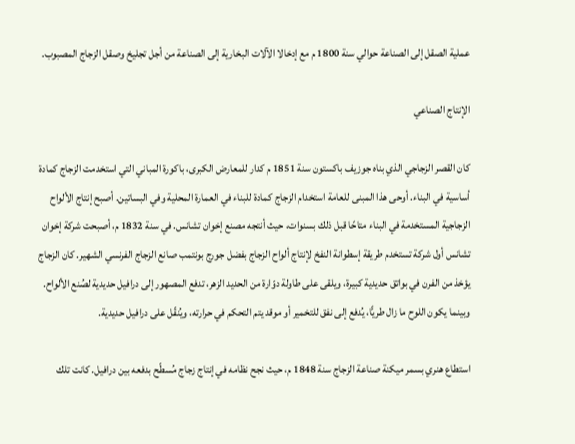عملية الصقل إلى الصناعة حوالي سنة 1800 م مع إدخالا الآلات البخارية إلى الصناعة من أجل تجليخ وصقل الزجاج المصبوب.

الإنتاج الصناعي

كان القصر الزجاجي الذي بناه جوزيف باكستون سنة 1851 م كدار للمعارض الكبرى، باكورة المباني التي استخدمت الزجاج كمادة أساسية في البناء. أوحى هذا المبنى للعامة استخدام الزجاج كمادة للبناء في العمارة المحلية وفي البساتين. أصبح إنتاج الألواح الزجاجية المستخدمة في البناء متاحًا قبل ذلك بسنوات، حيث أنتجه مصنع إخوان تشانس. في سنة 1832 م، أصبحت شركة إخوان تشانس أول شركة تستخدم طريقة إسطوانة النفخ لإنتاج ألواح الزجاج بفضل جورج بونتمب صانع الزجاج الفرنسي الشهير. كان الزجاج يؤخذ من الفرن في بواتق حديدية كبيرة، ويلقى على طاولة دوّارة من الحديد الزهر، تدفع المصهور إلى درافيل حديدية لصُنع الألواح. وبينما يكون اللوح ما زال طريًّا، يُدفع إلى نفق للتخمير أو موقد يتم التحكم في حرارته، ويُنقّل على درافيل حديدية.

استطاع هنري بسمر ميكنة صناعة الزجاج سنة 1848 م، حيث نجح نظامه في إنتاج زجاج مُسطّح بدفعه بين درافيل. كانت تلك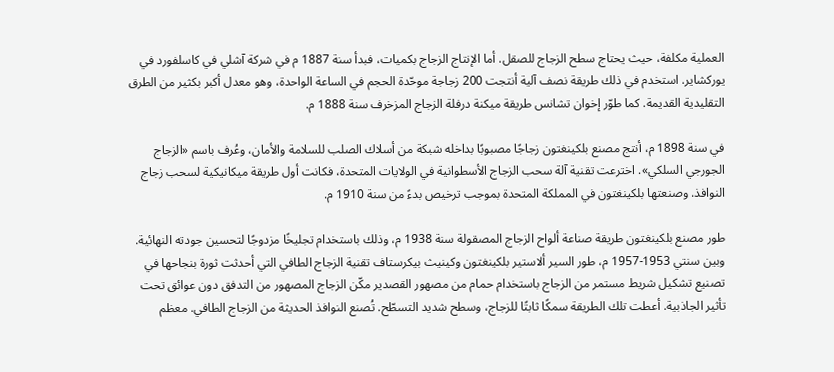العملية مكلفة، حيث يحتاج سطح الزجاج للصقل. أما الإنتاج الزجاج بكميات، فبدأ سنة 1887 م في شركة آشلي في كاسلفورد في يوركشاير. استخدم في ذلك طريقة نصف آلية أنتجت 200 زجاجة موحّدة الحجم في الساعة الواحدة، وهو معدل أكبر بكثير من الطرق التقليدية القديمة. كما طوّر إخوان تشانس طريقة ميكنة درفلة الزجاج المزخرف سنة 1888 م.

في سنة 1898 م، أنتج مصنع بلكينغتون زجاجًا مصبوبًا بداخله شبكة من أسلاك الصلب للسلامة والأمان، وعُرف باسم «الزجاج الجورجي السلكي». اخترعت تقنية آلة سحب الزجاج الأسطوانية في الولايات المتحدة، فكانت أول طريقة ميكانيكية لسحب زجاج النوافذ. وصنعتها بلكينغتون في المملكة المتحدة بموجب ترخيص بدءً من سنة 1910 م.

طور مصنع بلكينغتون طريقة صناعة ألواح الزجاج المصقولة سنة 1938 م، وذلك باستخدام تجليخًا مزدوجًا لتحسين جودته النهائية. وبين سنتي 1953-1957 م، طور السير ألاستير بلكينغتون وكينيث بيكرستاف تقنية الزجاج الطافي التي أحدثت ثورة بنجاحها في تصنيع تشكيل شريط مستمر من الزجاج باستخدام حمام من مصهور القصدير مكّن الزجاج المصهور من التدفق دون عوائق تحت تأثير الجاذبية. أعطت تلك الطريقة سمكًا ثابتًا للزجاج، وسطح شديد التسطّح. تُصنع النوافذ الحديثة من الزجاج الطافي. معظم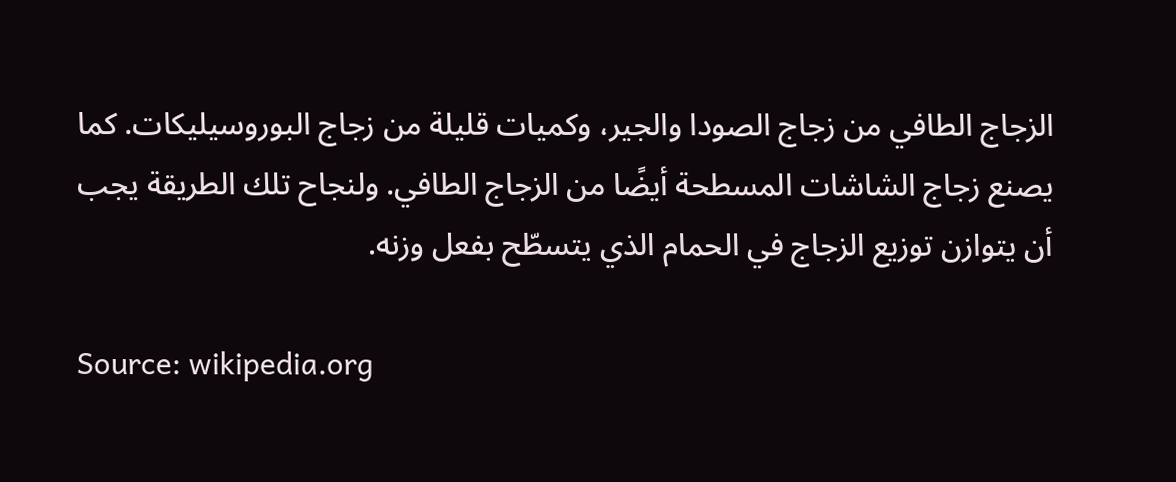الزجاج الطافي من زجاج الصودا والجير، وكميات قليلة من زجاج البوروسيليكات. كما يصنع زجاج الشاشات المسطحة أيضًا من الزجاج الطافي. ولنجاح تلك الطريقة يجب أن يتوازن توزيع الزجاج في الحمام الذي يتسطّح بفعل وزنه.

Source: wikipedia.org